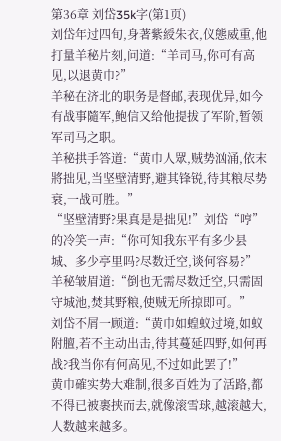第36章 刘岱35k字(第1页)
刘岱年过四旬,身著紫綬朱衣,仪態威重,他打量羊秘片刻,问道:“羊司马,你可有高见,以退黄巾?”
羊秘在济北的职务是督邮,表现优异,如今有战事隨军,鲍信又给他提拔了军阶,暂领军司马之职。
羊秘拱手答道:“黄巾人眾,贼势汹涌,依末將拙见,当坚壁清野,避其锋锐,待其粮尽势衰,一战可胜。”
“坚壁清野?果真是是拙见!”刘岱“哼”的冷笑一声:“你可知我东平有多少县城、多少亭里吗?尽数迁空,谈何容易?”
羊秘皱眉道:“倒也无需尽数迁空,只需固守城池,焚其野粮,使贼无所掠即可。”
刘岱不屑一顾道:“黄巾如蝗蚁过境,如蚁附膻,若不主动出击,待其蔓延四野,如何再战?我当你有何高见,不过如此罢了!”
黄巾確实势大难制,很多百姓为了活路,都不得已被裹挟而去,就像滚雪球,越滚越大,人数越来越多。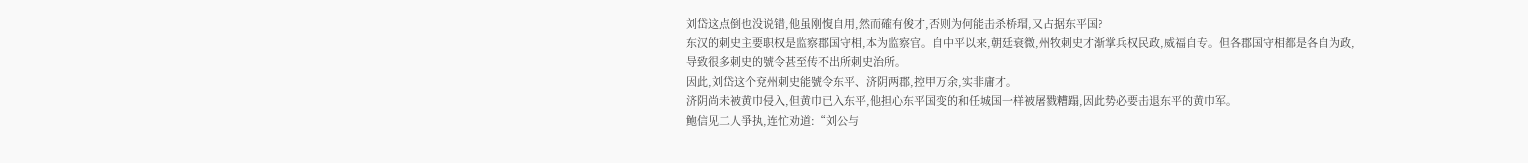刘岱这点倒也没说错,他虽刚愎自用,然而確有俊才,否则为何能击杀桥瑁,又占据东平国?
东汉的刺史主要职权是监察郡国守相,本为监察官。自中平以来,朝廷衰微,州牧刺史才渐掌兵权民政,威福自专。但各郡国守相都是各自为政,导致很多刺史的號令甚至传不出所刺史治所。
因此,刘岱这个兗州刺史能號令东平、济阴两郡,控甲万余,实非庸才。
济阴尚未被黄巾侵入,但黄巾已入东平,他担心东平国变的和任城国一样被屠戮糟蹋,因此势必要击退东平的黄巾军。
鲍信见二人爭执,连忙劝道:“刘公与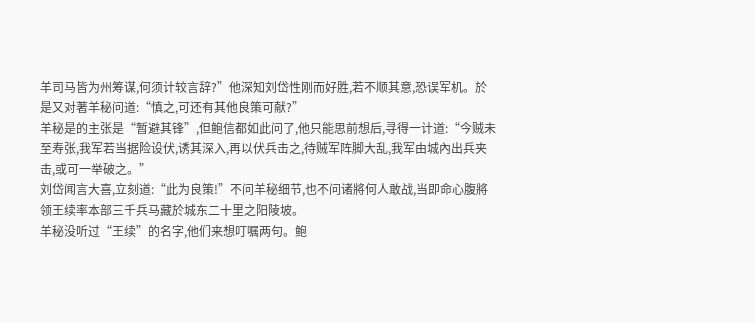羊司马皆为州筹谋,何须计较言辞?”他深知刘岱性刚而好胜,若不顺其意,恐误军机。於是又对著羊秘问道:“慎之,可还有其他良策可献?”
羊秘是的主张是“暂避其锋”,但鲍信都如此问了,他只能思前想后,寻得一计道:“今贼未至寿张,我军若当据险设伏,诱其深入,再以伏兵击之,待贼军阵脚大乱,我军由城內出兵夹击,或可一举破之。”
刘岱闻言大喜,立刻道:“此为良策!”不问羊秘细节,也不问诸將何人敢战,当即命心腹將领王续率本部三千兵马藏於城东二十里之阳陵坡。
羊秘没听过“王续”的名字,他们来想叮嘱两句。鲍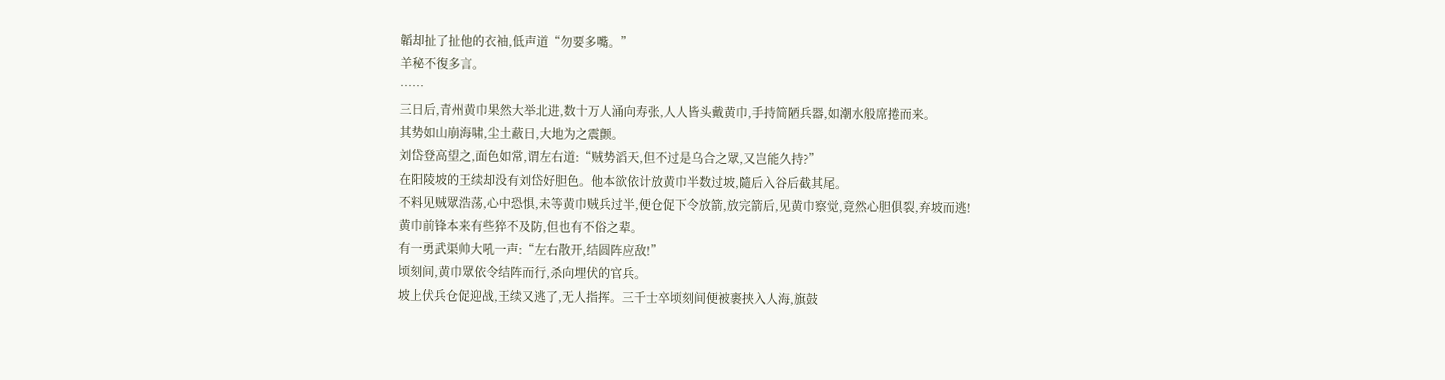韜却扯了扯他的衣袖,低声道“勿要多嘴。”
羊秘不復多言。
……
三日后,青州黄巾果然大举北进,数十万人涌向寿张,人人皆头戴黄巾,手持简陋兵器,如潮水般席捲而来。
其势如山崩海啸,尘土蔽日,大地为之震颤。
刘岱登高望之,面色如常,谓左右道:“贼势滔天,但不过是乌合之眾,又岂能久持?”
在阳陵坡的王续却没有刘岱好胆色。他本欲依计放黄巾半数过坡,隨后入谷后截其尾。
不料见贼眾浩荡,心中恐惧,未等黄巾贼兵过半,便仓促下令放箭,放完箭后,见黄巾察觉,竟然心胆俱裂,弃坡而逃!
黄巾前锋本来有些猝不及防,但也有不俗之辈。
有一勇武渠帅大吼一声:“左右散开,结圆阵应敌!”
顷刻间,黄巾眾依令结阵而行,杀向埋伏的官兵。
坡上伏兵仓促迎战,王续又逃了,无人指挥。三千士卒顷刻间便被裹挟入人海,旗鼓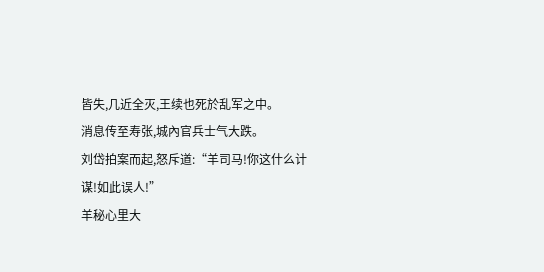皆失,几近全灭,王续也死於乱军之中。
消息传至寿张,城內官兵士气大跌。
刘岱拍案而起,怒斥道:“羊司马!你这什么计谋!如此误人!”
羊秘心里大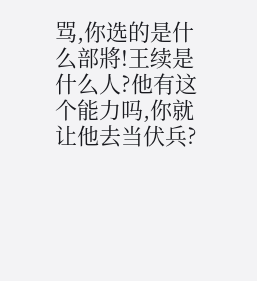骂,你选的是什么部將!王续是什么人?他有这个能力吗,你就让他去当伏兵?